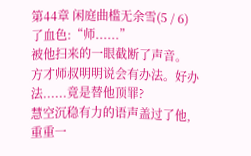第44章 闲庭曲槛无余雪(5 / 6)
了血色:“师......”
被他扫来的一眼截断了声音。
方才师叔明明说会有办法。好办法......竟是替他顶罪?
慧空沉稳有力的语声盖过了他,重重一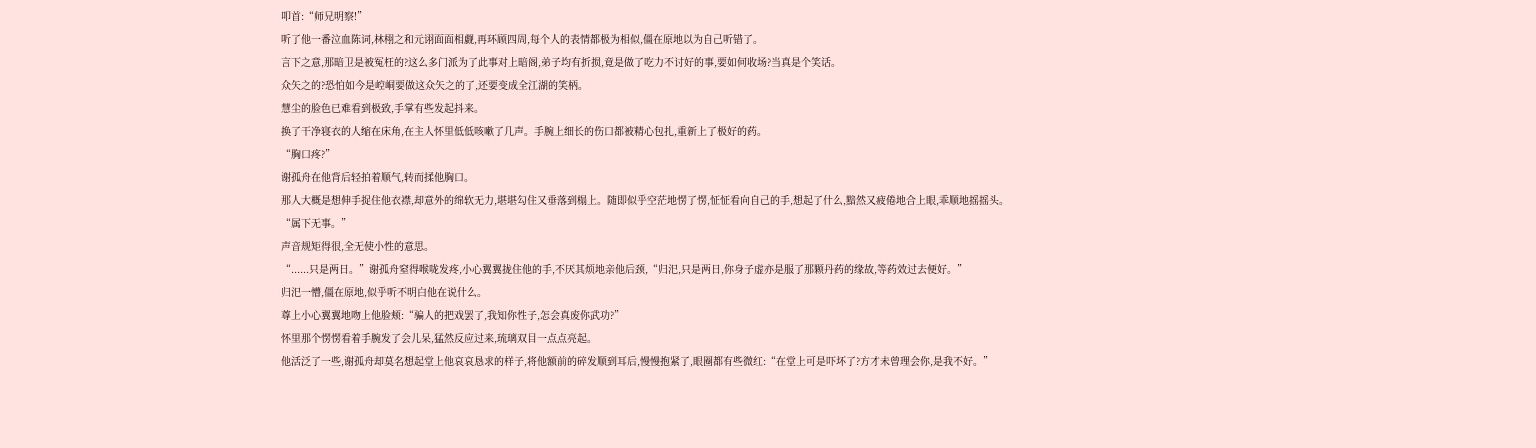叩首:“师兄明察!”
听了他一番泣血陈词,林栩之和元诩面面相觑,再环顾四周,每个人的表情都极为相似,僵在原地以为自己听错了。
言下之意,那暗卫是被冤枉的?这么多门派为了此事对上暗阁,弟子均有折损,竟是做了吃力不讨好的事,要如何收场?当真是个笑话。
众矢之的?恐怕如今是崆峒要做这众矢之的了,还要变成全江湖的笑柄。
慧尘的脸色已难看到极致,手掌有些发起抖来。
换了干净寝衣的人缩在床角,在主人怀里低低咳嗽了几声。手腕上细长的伤口都被精心包扎,重新上了极好的药。
“胸口疼?”
谢孤舟在他背后轻拍着顺气,转而揉他胸口。
那人大概是想伸手捉住他衣襟,却意外的绵软无力,堪堪勾住又垂落到榻上。随即似乎空茫地愣了愣,怔怔看向自己的手,想起了什么,黯然又疲倦地合上眼,乖顺地摇摇头。
“属下无事。”
声音规矩得很,全无使小性的意思。
“......只是两日。”谢孤舟窒得喉咙发疼,小心翼翼拢住他的手,不厌其烦地亲他后颈,“归汜,只是两日,你身子虚亦是服了那颗丹药的缘故,等药效过去便好。”
归汜一懵,僵在原地,似乎听不明白他在说什么。
尊上小心翼翼地吻上他脸颊:“骗人的把戏罢了,我知你性子,怎会真废你武功?”
怀里那个愣愣看着手腕发了会儿呆,猛然反应过来,琉璃双目一点点亮起。
他活泛了一些,谢孤舟却莫名想起堂上他哀哀恳求的样子,将他额前的碎发顺到耳后,慢慢抱紧了,眼圈都有些微红:“在堂上可是吓坏了?方才未曾理会你,是我不好。”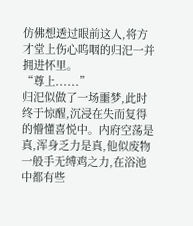仿佛想透过眼前这人,将方才堂上伤心呜咽的归汜一并拥进怀里。
“尊上......”
归汜似做了一场噩梦,此时终于惊醒,沉浸在失而复得的懵懂喜悦中。内府空荡是真,浑身乏力是真,他似废物一般手无缚鸡之力,在浴池中都有些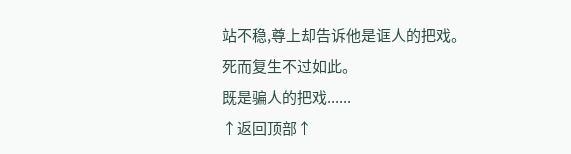站不稳,尊上却告诉他是诓人的把戏。
死而复生不过如此。
既是骗人的把戏......
↑返回顶部↑